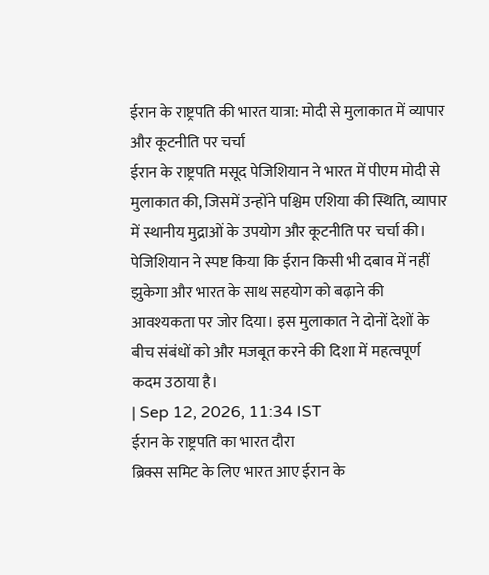ईरान के राष्ट्रपति की भारत यात्रा: मोदी से मुलाकात में व्यापार और कूटनीति पर चर्चा
ईरान के राष्ट्रपति मसूद पेजिशियान ने भारत में पीएम मोदी से मुलाकात की, जिसमें उन्होंने पश्चिम एशिया की स्थिति, व्यापार में स्थानीय मुद्राओं के उपयोग और कूटनीति पर चर्चा की। पेजिशियान ने स्पष्ट किया कि ईरान किसी भी दबाव में नहीं झुकेगा और भारत के साथ सहयोग को बढ़ाने की आवश्यकता पर जोर दिया। इस मुलाकात ने दोनों देशों के बीच संबंधों को और मजबूत करने की दिशा में महत्वपूर्ण कदम उठाया है।
| Sep 12, 2026, 11:34 IST
ईरान के राष्ट्रपति का भारत दौरा
ब्रिक्स समिट के लिए भारत आए ईरान के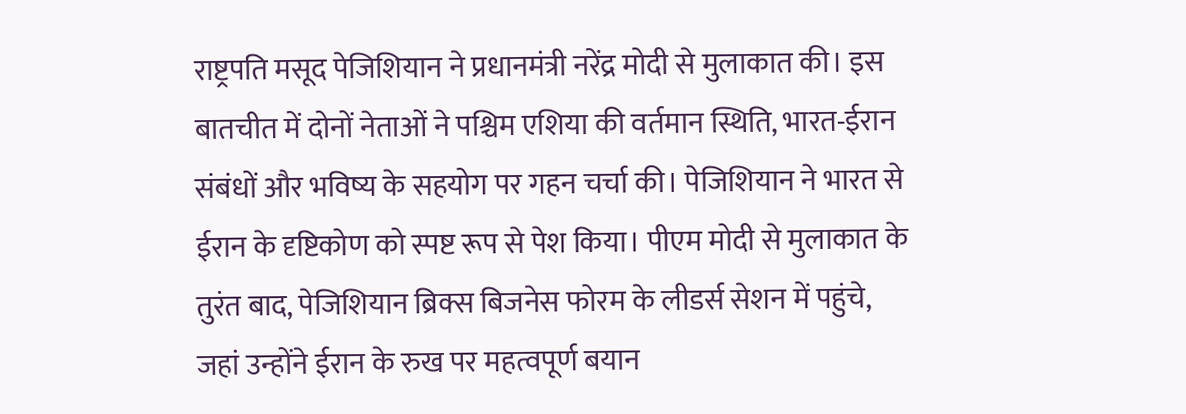राष्ट्रपति मसूद पेजिशियान ने प्रधानमंत्री नरेंद्र मोदी से मुलाकात की। इस बातचीत में दोनों नेताओं ने पश्चिम एशिया की वर्तमान स्थिति, भारत-ईरान संबंधों और भविष्य के सहयोग पर गहन चर्चा की। पेजिशियान ने भारत से ईरान के दृष्टिकोण को स्पष्ट रूप से पेश किया। पीएम मोदी से मुलाकात के तुरंत बाद, पेजिशियान ब्रिक्स बिजनेस फोरम के लीडर्स सेशन में पहुंचे, जहां उन्होंने ईरान के रुख पर महत्वपूर्ण बयान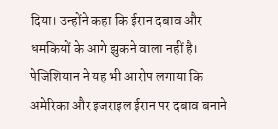दिया। उन्होंने कहा कि ईरान दबाव और धमकियों के आगे झुकने वाला नहीं है। पेजिशियान ने यह भी आरोप लगाया कि अमेरिका और इजराइल ईरान पर दबाव बनाने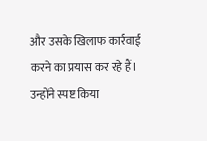और उसके खिलाफ कार्रवाई करने का प्रयास कर रहे हैं। उन्होंने स्पष्ट किया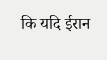कि यदि ईरान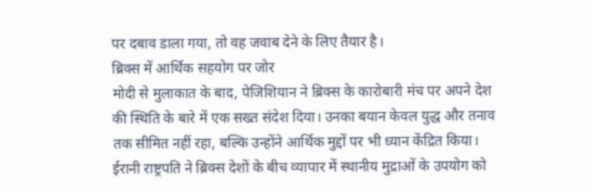पर दबाव डाला गया, तो वह जवाब देने के लिए तैयार है।
ब्रिक्स में आर्थिक सहयोग पर जोर
मोदी से मुलाकात के बाद, पेजिशियान ने ब्रिक्स के कारोबारी मंच पर अपने देश की स्थिति के बारे में एक सख्त संदेश दिया। उनका बयान केवल युद्ध और तनाव तक सीमित नहीं रहा, बल्कि उन्होंने आर्थिक मुद्दों पर भी ध्यान केंद्रित किया। ईरानी राष्ट्रपति ने ब्रिक्स देशों के बीच व्यापार में स्थानीय मुद्राओं के उपयोग को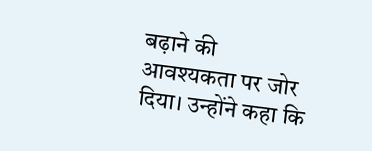बढ़ाने की आवश्यकता पर जोर दिया। उन्होंने कहा कि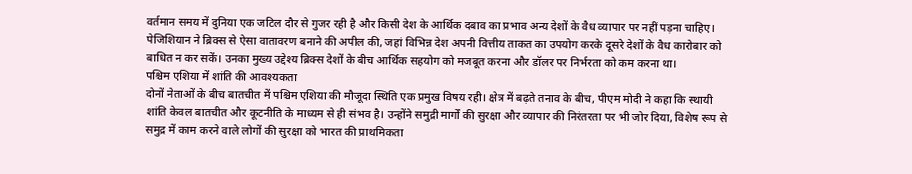वर्तमान समय में दुनिया एक जटिल दौर से गुजर रही है और किसी देश के आर्थिक दबाव का प्रभाव अन्य देशों के वैध व्यापार पर नहीं पड़ना चाहिए। पेजिशियान ने ब्रिक्स से ऐसा वातावरण बनाने की अपील की, जहां विभिन्न देश अपनी वित्तीय ताकत का उपयोग करके दूसरे देशों के वैध कारोबार को बाधित न कर सकें। उनका मुख्य उद्देश्य ब्रिक्स देशों के बीच आर्थिक सहयोग को मजबूत करना और डॉलर पर निर्भरता को कम करना था।
पश्चिम एशिया में शांति की आवश्यकता
दोनों नेताओं के बीच बातचीत में पश्चिम एशिया की मौजूदा स्थिति एक प्रमुख विषय रही। क्षेत्र में बढ़ते तनाव के बीच, पीएम मोदी ने कहा कि स्थायी शांति केवल बातचीत और कूटनीति के माध्यम से ही संभव है। उन्होंने समुद्री मार्गों की सुरक्षा और व्यापार की निरंतरता पर भी जोर दिया, विशेष रूप से समुद्र में काम करने वाले लोगों की सुरक्षा को भारत की प्राथमिकता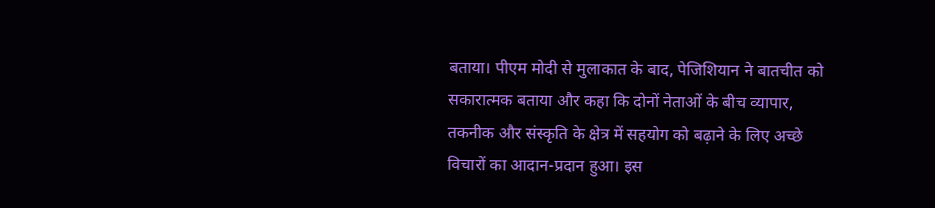बताया। पीएम मोदी से मुलाकात के बाद, पेजिशियान ने बातचीत को सकारात्मक बताया और कहा कि दोनों नेताओं के बीच व्यापार, तकनीक और संस्कृति के क्षेत्र में सहयोग को बढ़ाने के लिए अच्छे विचारों का आदान-प्रदान हुआ। इस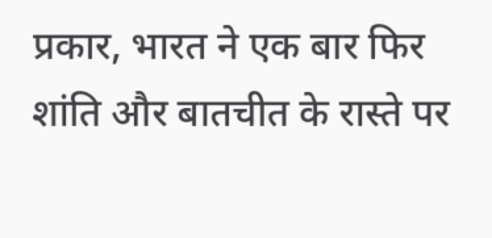प्रकार, भारत ने एक बार फिर शांति और बातचीत के रास्ते पर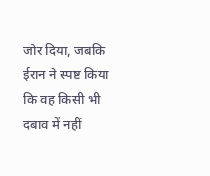जोर दिया, जबकि ईरान ने स्पष्ट किया कि वह किसी भी दबाव में नहीं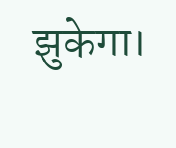झुकेगा।